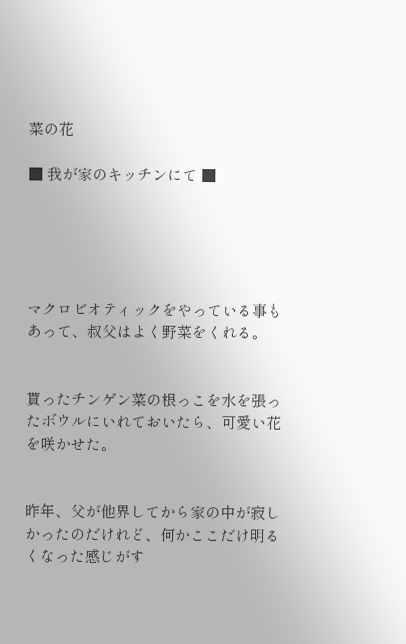菜の花

■ 我が家のキッチンにて ■





マクロビオティックをやっている事もあって、叔父はよく野菜をくれる。


貰ったチンゲン菜の根っこを水を張ったボウルにいれておいたら、可愛い花を咲かせた。


昨年、父が他界してから家の中が寂しかったのだけれど、何かここだけ明るくなった感じがす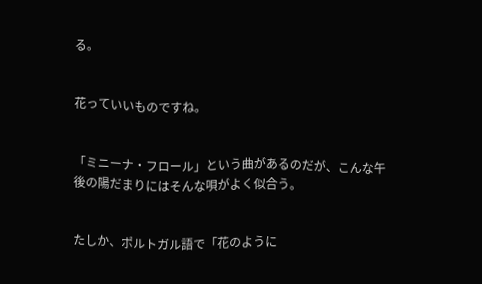る。


花っていいものですね。


「ミニーナ・フロール」という曲があるのだが、こんな午後の陽だまりにはそんな唄がよく似合う。


たしか、ポルトガル語で「花のように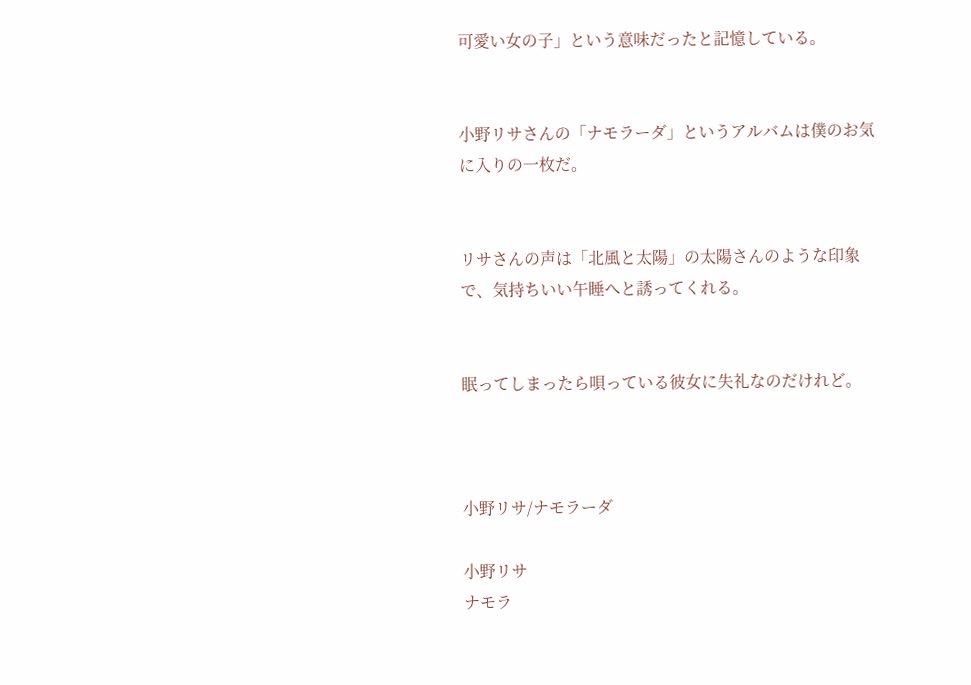可愛い女の子」という意味だったと記憶している。


小野リサさんの「ナモラーダ」というアルバムは僕のお気に入りの一枚だ。


リサさんの声は「北風と太陽」の太陽さんのような印象で、気持ちいい午睡へと誘ってくれる。


眠ってしまったら唄っている彼女に失礼なのだけれど。



小野リサ/ナモラーダ

小野リサ
ナモラ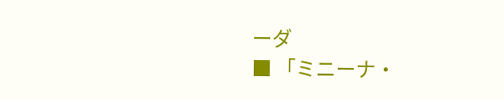ーダ
■ 「ミニーナ・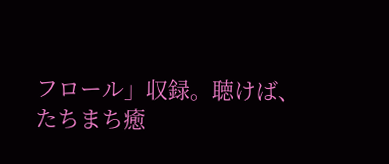フロール」収録。聴けば、たちまち癒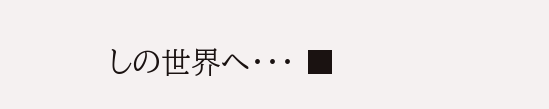しの世界へ・・・ ■